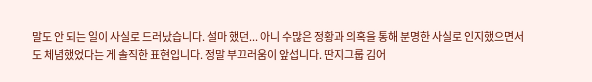말도 안 되는 일이 사실로 드러났습니다. 설마 했던... 아니 수많은 정황과 의혹을 통해 분명한 사실로 인지했으면서도 체념했었다는 게 솔직한 표현입니다. 정말 부끄러움이 앞섭니다. 딴지그룹 김어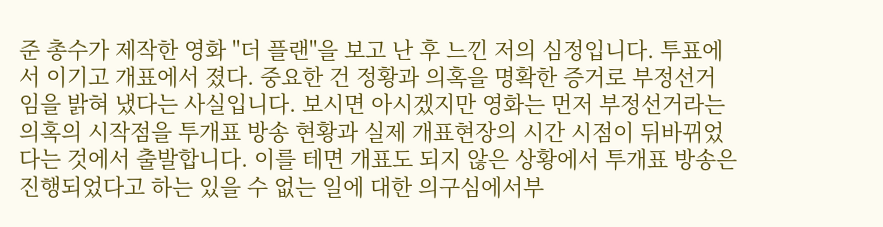준 총수가 제작한 영화 "더 플랜"을 보고 난 후 느낀 저의 심정입니다. 투표에서 이기고 개표에서 졌다. 중요한 건 정황과 의혹을 명확한 증거로 부정선거 임을 밝혀 냈다는 사실입니다. 보시면 아시겠지만 영화는 먼저 부정선거라는 의혹의 시작점을 투개표 방송 현황과 실제 개표현장의 시간 시점이 뒤바뀌었다는 것에서 출발합니다. 이를 테면 개표도 되지 않은 상황에서 투개표 방송은 진행되었다고 하는 있을 수 없는 일에 대한 의구심에서부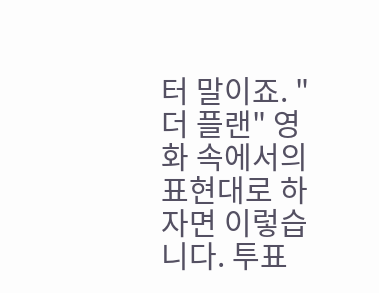터 말이죠. "더 플랜" 영화 속에서의 표현대로 하자면 이렇습니다. 투표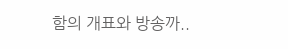함의 개표와 방송까..